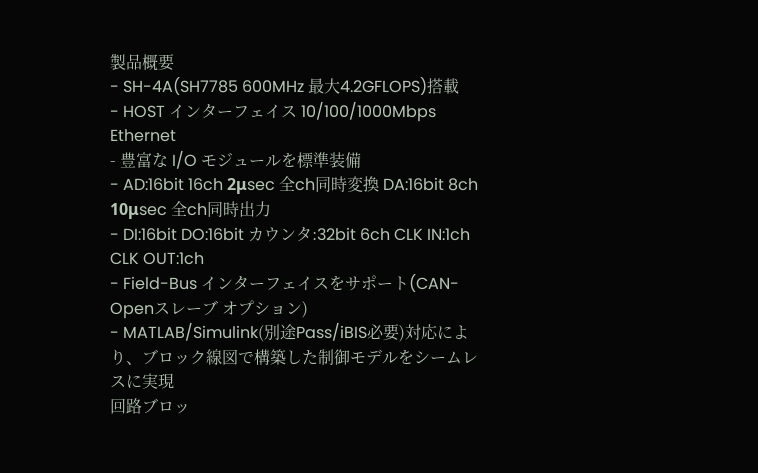製品概要
- SH-4A(SH7785 600MHz 最大4.2GFLOPS)搭載
- HOST インターフェイス 10/100/1000Mbps Ethernet
- 豊富な I/O モジュールを標準装備
- AD:16bit 16ch 2μsec 全ch同時変換 DA:16bit 8ch 10μsec 全ch同時出力
- DI:16bit DO:16bit カウンタ:32bit 6ch CLK IN:1ch CLK OUT:1ch
- Field-Bus インターフェイスをサポート(CAN-Openスレーブ オプション)
- MATLAB/Simulink(別途Pass/iBIS必要)対応により、ブロック線図で構築した制御モデルをシームレスに実現
回路ブロッ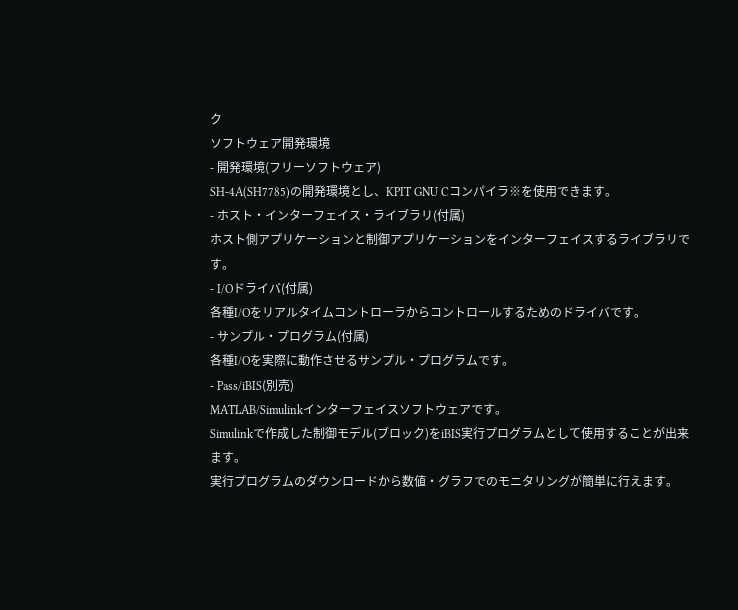ク
ソフトウェア開発環境
- 開発環境(フリーソフトウェア)
SH-4A(SH7785)の開発環境とし、KPIT GNU Cコンパイラ※を使用できます。
- ホスト・インターフェイス・ライブラリ(付属)
ホスト側アプリケーションと制御アプリケーションをインターフェイスするライブラリです。
- I/Oドライバ(付属)
各種I/Oをリアルタイムコントローラからコントロールするためのドライバです。
- サンプル・プログラム(付属)
各種I/Oを実際に動作させるサンプル・プログラムです。
- Pass/iBIS(別売)
MATLAB/Simulinkインターフェイスソフトウェアです。
Simulinkで作成した制御モデル(ブロック)をiBIS実行プログラムとして使用することが出来ます。
実行プログラムのダウンロードから数値・グラフでのモニタリングが簡単に行えます。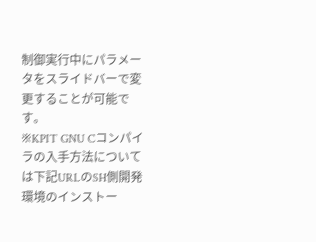制御実行中にパラメータをスライドバーで変更することが可能です。
※KPIT GNU Cコンパイラの入手方法については下記URLのSH側開発環境のインストー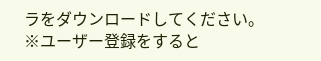ラをダウンロードしてください。
※ユーザー登録をすると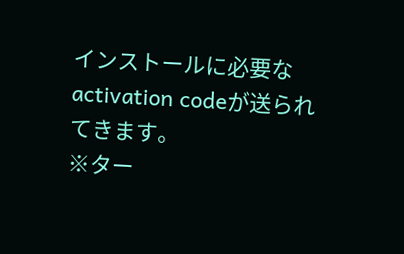インストールに必要なactivation codeが送られてきます。
※ター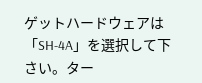ゲットハードウェアは「SH-4A」を選択して下さい。ター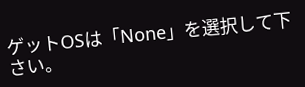ゲットOSは「None」を選択して下さい。